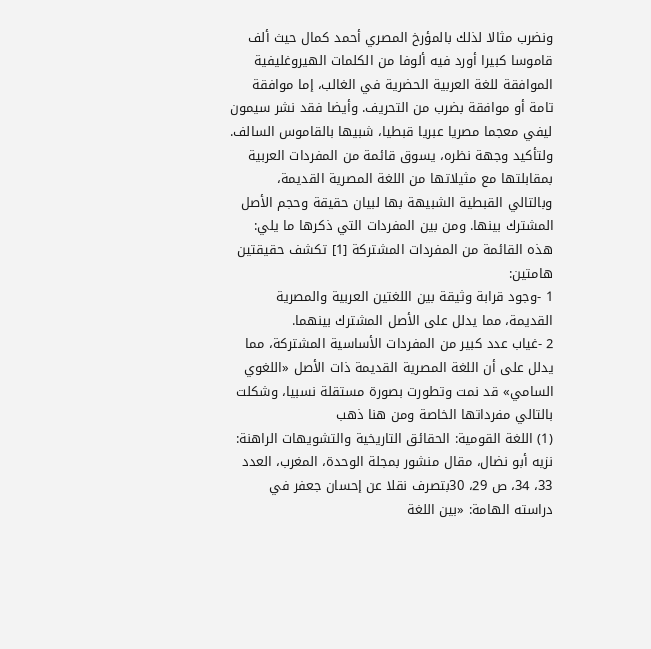ونضرب مثالا لذلك بالمؤرخ المصري أحمد كمال حيث ألف قاموسا كبيرا أورد فيه ألوفا من الكلمات الهيروغليفية الموافقة للغة العربية الحضرية في الغالب، إما موافقة تامة أو موافقة بضرب من التحريف. وأيضا فقد نشر سيمون ليفي معجما مصريا عبريا قبطيا، شبيها بالقاموس السالف.
ولتأكيد وجهة نظره، يسوق قائمة من المفردات العربية بمقابلتها مع مثيلاتها من اللغة المصرية القديمة، وبالتالي القبطية الشبيهة بها لبيان حقيقة وحجم الأصل المشترك بينها. ومن بين المفردات التي ذكرها ما يلي:
هذه القائمة من المفردات المشتركة [1] تكشف حقيقتين هامتين:
1 -وجود قرابة وثيقة بين اللغتين العربية والمصرية القديمة، مما يدلل على الأصل المشترك بينهما.
2 -غياب عدد كبير من المفردات الأساسية المشتركة، مما يدلل على أن اللغة المصرية القديمة ذات الأصل «اللغوي السامي» قد نمت وتطورت بصورة مستقلة نسبيا، وشكلت بالتالي مفرداتها الخاصة ومن هنا ذهب
(1) اللغة القومية: الحقائق التاريخية والتشويهات الراهنة: نزيه أبو نضال، مقال منشور بمجلة الوحدة، المغرب، العدد 33، 34، ص 29، 30بتصرف نقلا عن إحسان جعفر في دراسته الهامة: «بين اللغة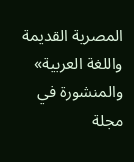المصرية القديمة واللغة العربية» والمنشورة في مجلة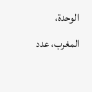الوحدة، المغرب، عدد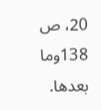20، ص 138وما بعدها.